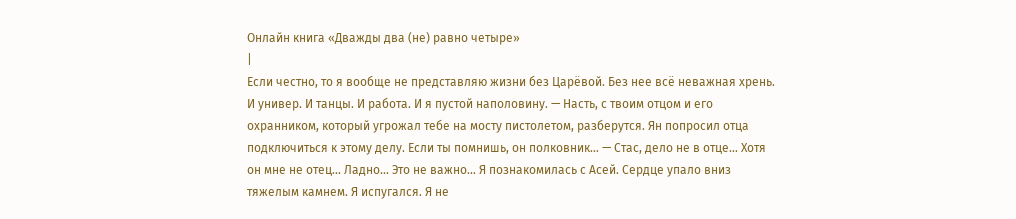Онлайн книга «Дважды два (не) равно четыре»
|
Если честно, то я вообще не представляю жизни без Царёвой. Без нее всё неважная хрень. И универ. И танцы. И работа. И я пустой наполовину. — Насть, с твоим отцом и его охранником, который угрожал тебе на мосту пистолетом, разберутся. Ян попросил отца подключиться к этому делу. Если ты помнишь, он полковник… — Стас, дело не в отце… Хотя он мне не отец… Ладно… Это не важно… Я познакомилась с Асей. Сердце упало вниз тяжелым камнем. Я испугался. Я не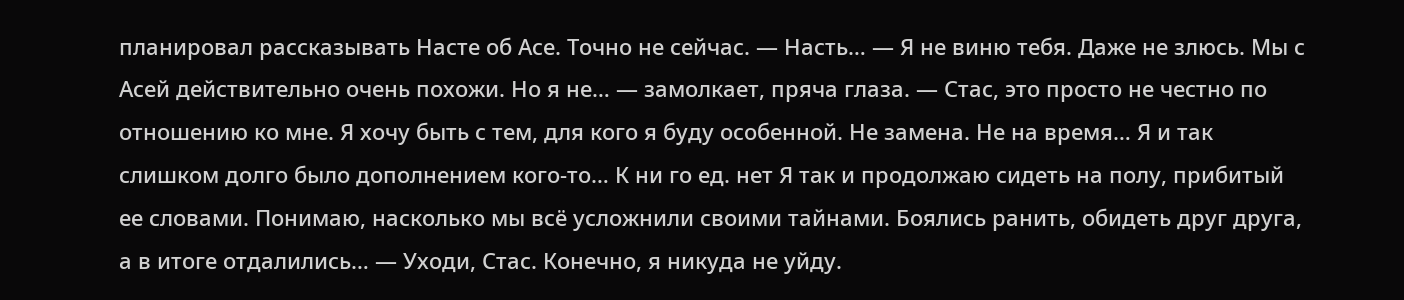планировал рассказывать Насте об Асе. Точно не сейчас. — Насть… — Я не виню тебя. Даже не злюсь. Мы с Асей действительно очень похожи. Но я не… — замолкает, пряча глаза. — Стас, это просто не честно по отношению ко мне. Я хочу быть с тем, для кого я буду особенной. Не замена. Не на время… Я и так слишком долго было дополнением кого-то… К ни го ед. нет Я так и продолжаю сидеть на полу, прибитый ее словами. Понимаю, насколько мы всё усложнили своими тайнами. Боялись ранить, обидеть друг друга, а в итоге отдалились… — Уходи, Стас. Конечно, я никуда не уйду.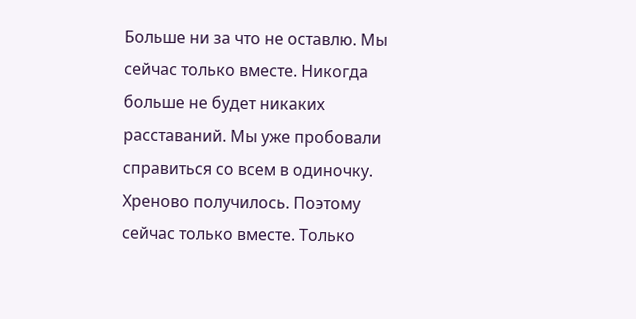Больше ни за что не оставлю. Мы сейчас только вместе. Никогда больше не будет никаких расставаний. Мы уже пробовали справиться со всем в одиночку. Хреново получилось. Поэтому сейчас только вместе. Только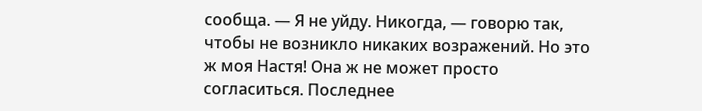сообща. — Я не уйду. Никогда, — говорю так, чтобы не возникло никаких возражений. Но это ж моя Настя! Она ж не может просто согласиться. Последнее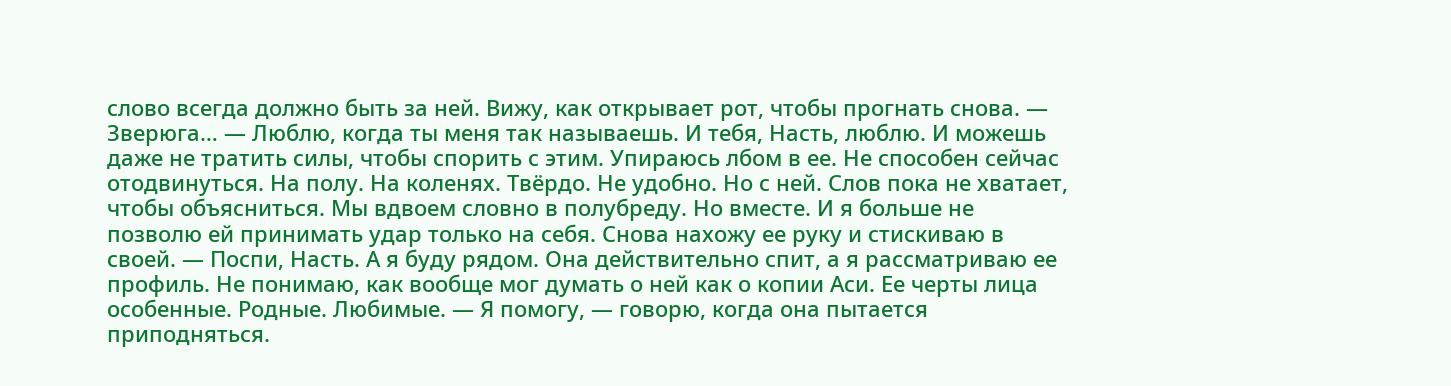слово всегда должно быть за ней. Вижу, как открывает рот, чтобы прогнать снова. — Зверюга… — Люблю, когда ты меня так называешь. И тебя, Насть, люблю. И можешь даже не тратить силы, чтобы спорить с этим. Упираюсь лбом в ее. Не способен сейчас отодвинуться. На полу. На коленях. Твёрдо. Не удобно. Но с ней. Слов пока не хватает, чтобы объясниться. Мы вдвоем словно в полубреду. Но вместе. И я больше не позволю ей принимать удар только на себя. Снова нахожу ее руку и стискиваю в своей. — Поспи, Насть. А я буду рядом. Она действительно спит, а я рассматриваю ее профиль. Не понимаю, как вообще мог думать о ней как о копии Аси. Ее черты лица особенные. Родные. Любимые. — Я помогу, — говорю, когда она пытается приподняться.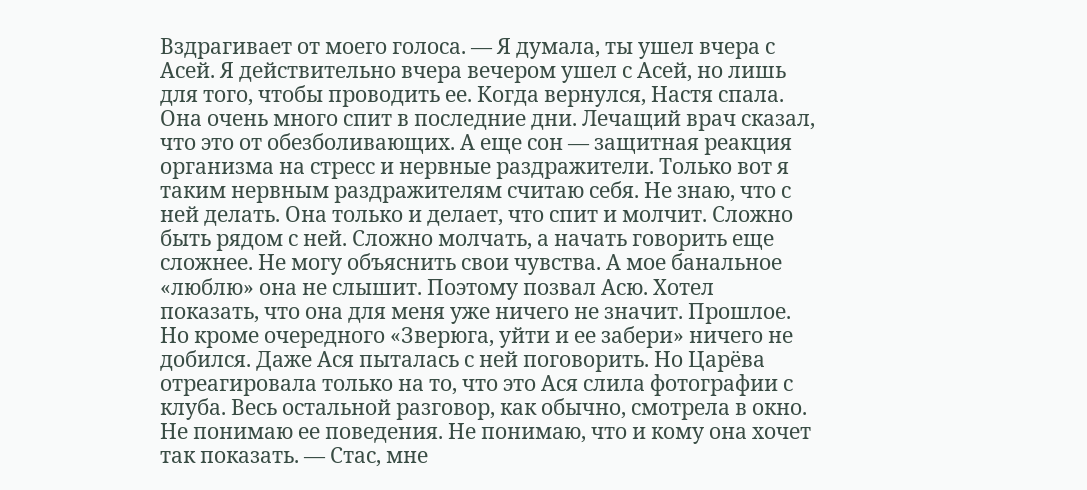Вздрагивает от моего голоса. — Я думала, ты ушел вчера с Асей. Я действительно вчера вечером ушел с Асей, но лишь для того, чтобы проводить ее. Когда вернулся, Настя спала. Она очень много спит в последние дни. Лечащий врач сказал, что это от обезболивающих. А еще сон — защитная реакция организма на стресс и нервные раздражители. Только вот я таким нервным раздражителям считаю себя. Не знаю, что с ней делать. Она только и делает, что спит и молчит. Сложно быть рядом с ней. Сложно молчать, а начать говорить еще сложнее. Не могу объяснить свои чувства. А мое банальное «люблю» она не слышит. Поэтому позвал Асю. Хотел показать, что она для меня уже ничего не значит. Прошлое. Но кроме очередного «Зверюга, уйти и ее забери» ничего не добился. Даже Ася пыталась с ней поговорить. Но Царёва отреагировала только на то, что это Ася слила фотографии с клуба. Весь остальной разговор, как обычно, смотрела в окно. Не понимаю ее поведения. Не понимаю, что и кому она хочет так показать. — Стас, мне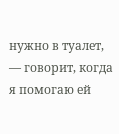нужно в туалет, — говорит, когда я помогаю ей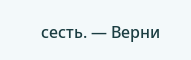сесть. — Верни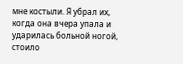мне костыли. Я убрал их, когда она вчера упала и ударилась больной ногой, стоило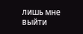лишь мне выйти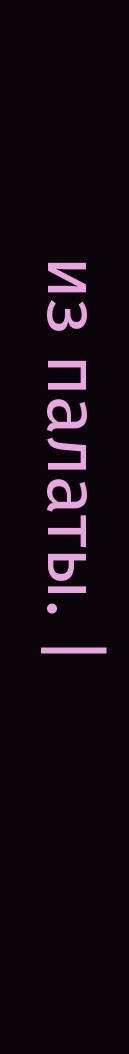из палаты. |